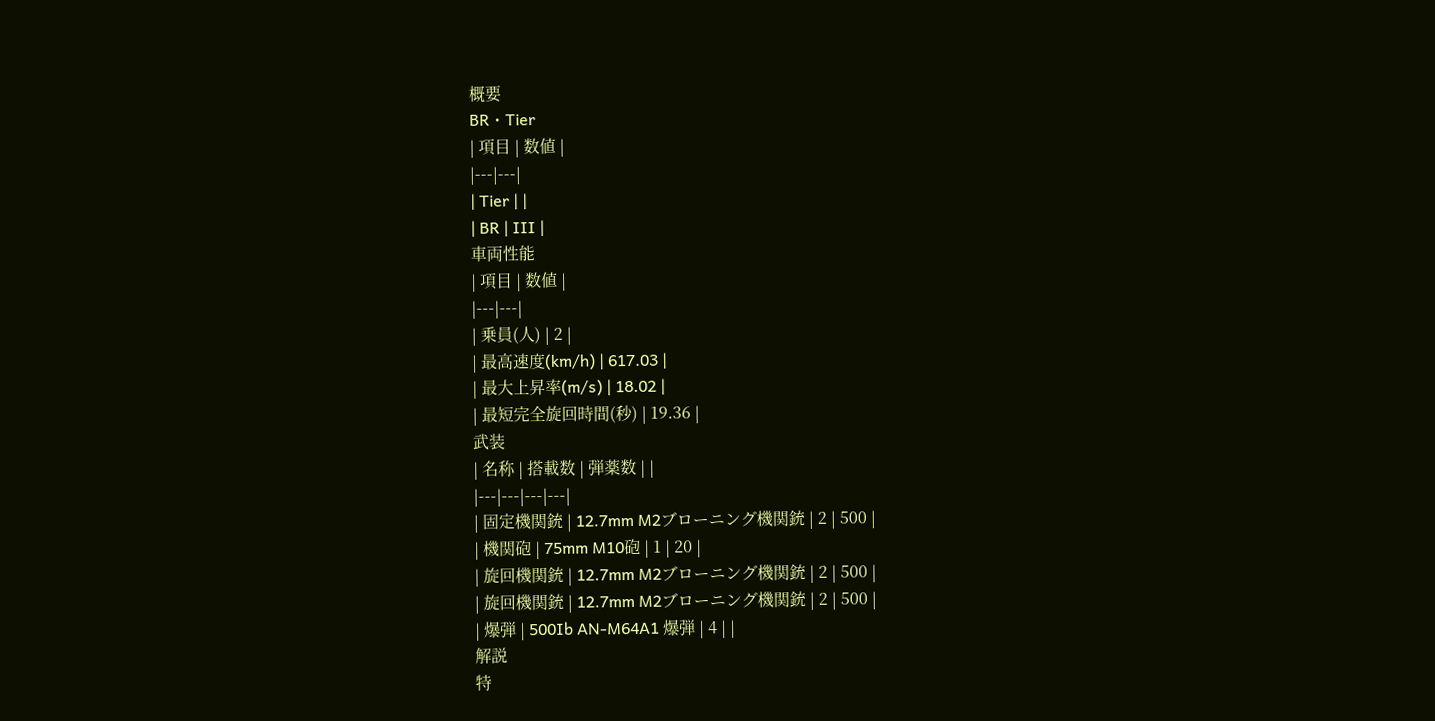概要
BR・Tier
| 項目 | 数値 |
|---|---|
| Tier | |
| BR | Ⅲ |
車両性能
| 項目 | 数値 |
|---|---|
| 乗員(人) | 2 |
| 最高速度(km/h) | 617.03 |
| 最大上昇率(m/s) | 18.02 |
| 最短完全旋回時間(秒) | 19.36 |
武装
| 名称 | 搭載数 | 弾薬数 | |
|---|---|---|---|
| 固定機関銃 | 12.7mm M2ブローニング機関銃 | 2 | 500 |
| 機関砲 | 75mm M10砲 | 1 | 20 |
| 旋回機関銃 | 12.7mm M2ブローニング機関銃 | 2 | 500 |
| 旋回機関銃 | 12.7mm M2ブローニング機関銃 | 2 | 500 |
| 爆弾 | 500Ib AN-M64A1 爆弾 | 4 | |
解説
特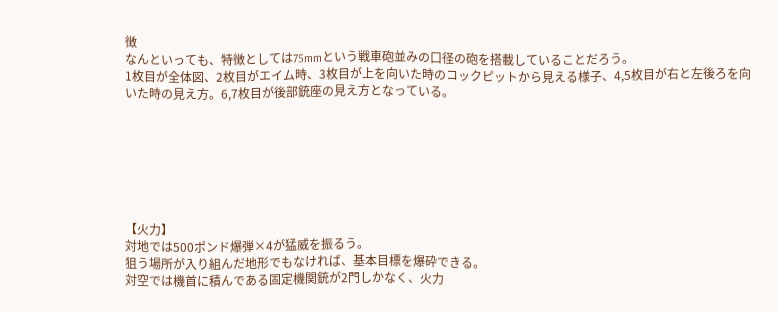徴
なんといっても、特徴としては75mmという戦車砲並みの口径の砲を搭載していることだろう。
1枚目が全体図、2枚目がエイム時、3枚目が上を向いた時のコックピットから見える様子、4,5枚目が右と左後ろを向いた時の見え方。6,7枚目が後部銃座の見え方となっている。







【火力】
対地では500ポンド爆弾×4が猛威を振るう。
狙う場所が入り組んだ地形でもなければ、基本目標を爆砕できる。
対空では機首に積んである固定機関銃が2門しかなく、火力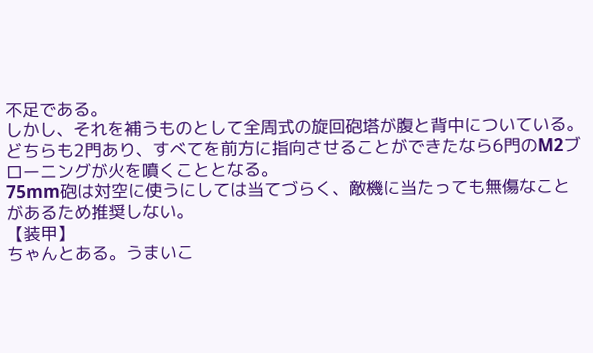不足である。
しかし、それを補うものとして全周式の旋回砲塔が腹と背中についている。
どちらも2門あり、すべてを前方に指向させることができたなら6門のM2ブローニングが火を噴くこととなる。
75mm砲は対空に使うにしては当てづらく、敵機に当たっても無傷なことがあるため推奨しない。
【装甲】
ちゃんとある。うまいこ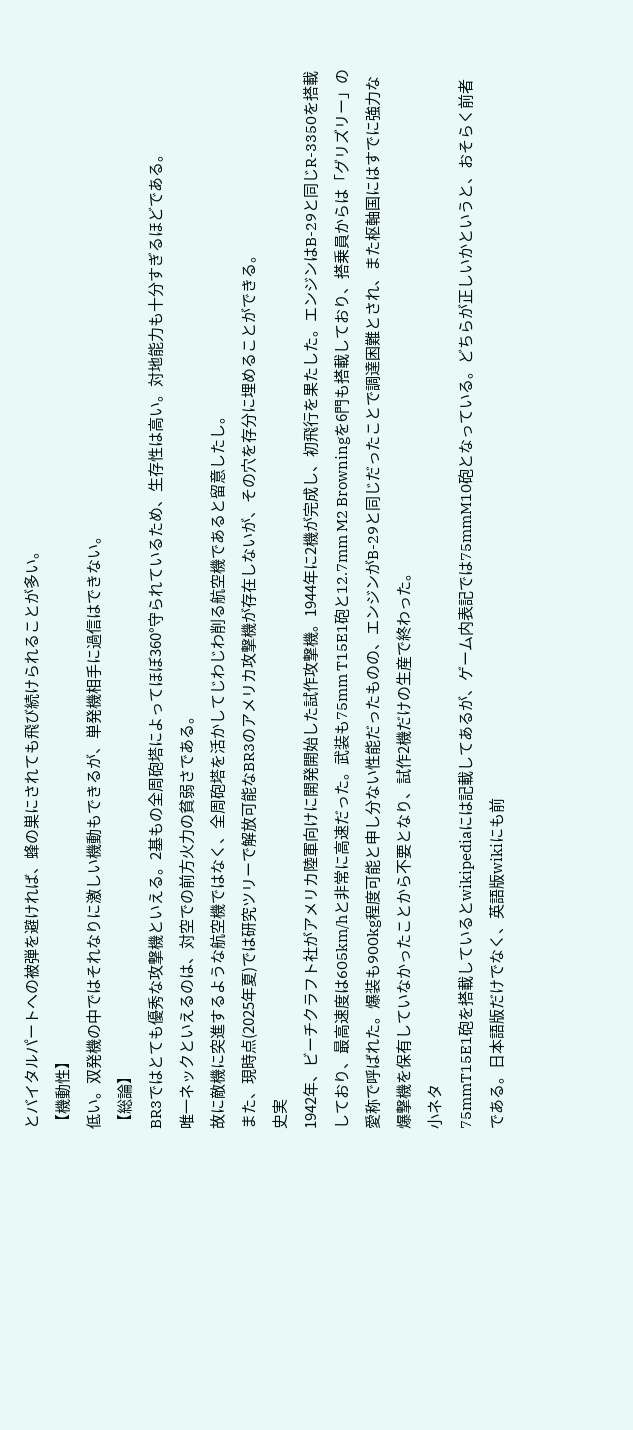とバイタルパートへの被弾を避ければ、蜂の巣にされても飛び続けられることが多い。
【機動性】
低い。双発機の中ではそれなりに激しい機動もできるが、単発機相手に過信はできない。
【総論】
BR3ではとても優秀な攻撃機といえる。2基もの全周砲塔によってほぼ360°守られているため、生存性は高い。対地能力も十分すぎるほどである。
唯一ネックといえるのは、対空での前方火力の貧弱さである。
故に敵機に突進するような航空機ではなく、全周砲塔を活かしてじわじわ削る航空機であると留意したし。
また、現時点(2025年夏)では研究ツリーで解放可能なBR3のアメリカ攻撃機が存在しないが、その穴を存分に埋めることができる。
史実
1942年、ビーチクラフト社がアメリカ陸軍向けに開発開始した試作攻撃機。1944年に2機が完成し、初飛行を果たした。エンジンはB-29と同じR-3350を搭載しており、最高速度は605km/hと非常に高速だった。武装も75mm T15E1砲と12.7mm M2 Browningを6門も搭載しており、搭乗員からは「グリズリー」の愛称で呼ばれた。爆装も900kg程度可能と申し分ない性能だったものの、エンジンがB-29と同じだったことで調達困難とされ、また枢軸国にはすでに強力な爆撃機を保有していなかったことから不要となり、試作2機だけの生産で終わった。
小ネタ
75mmT15E1砲を搭載しているとwikipediaには記載してあるが、ゲーム内表記では75mmM10砲となっている。どちらが正しいかというと、おそらく前者である。日本語版だけでなく、英語版wikiにも前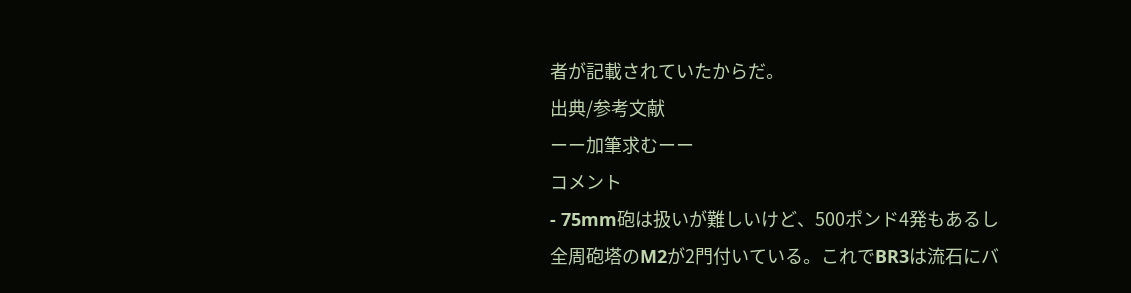者が記載されていたからだ。
出典/参考文献
ーー加筆求むーー
コメント
- 75mm砲は扱いが難しいけど、500ポンド4発もあるし全周砲塔のM2が2門付いている。これでBR3は流石にバ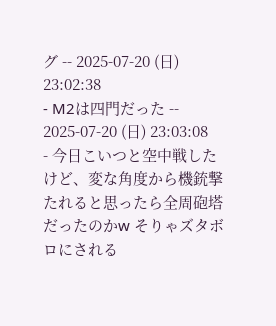グ -- 2025-07-20 (日) 23:02:38
- M2は四門だった -- 2025-07-20 (日) 23:03:08
- 今日こいつと空中戦したけど、変な角度から機銃撃たれると思ったら全周砲塔だったのかw そりゃズタボロにされる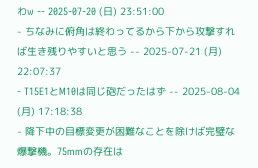わw -- 2025-07-20 (日) 23:51:00
- ちなみに俯角は終わってるから下から攻撃すれば生き残りやすいと思う -- 2025-07-21 (月) 22:07:37
- T15E1とM10は同じ砲だったはず -- 2025-08-04 (月) 17:18:38
- 降下中の目標変更が困難なことを除けば完璧な爆撃機。75mmの存在は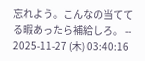忘れよう。こんなの当ててる暇あったら補給しろ。 -- 2025-11-27 (木) 03:40:16